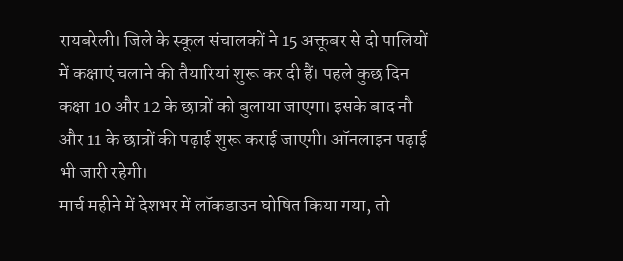रायबरेली। जिले के स्कूल संचालकों ने 15 अक्तूबर से दो पालियों में कक्षाएं चलाने की तैयारियां शुरू कर दी हैं। पहले कुछ दिन कक्षा 10 और 12 के छात्रों को बुलाया जाएगा। इसके बाद नौ और 11 के छात्रों की पढ़ाई शुरू कराई जाएगी। ऑनलाइन पढ़ाई भी जारी रहेगी।
मार्च महीने में देशभर में लॉकडाउन घोषित किया गया, तो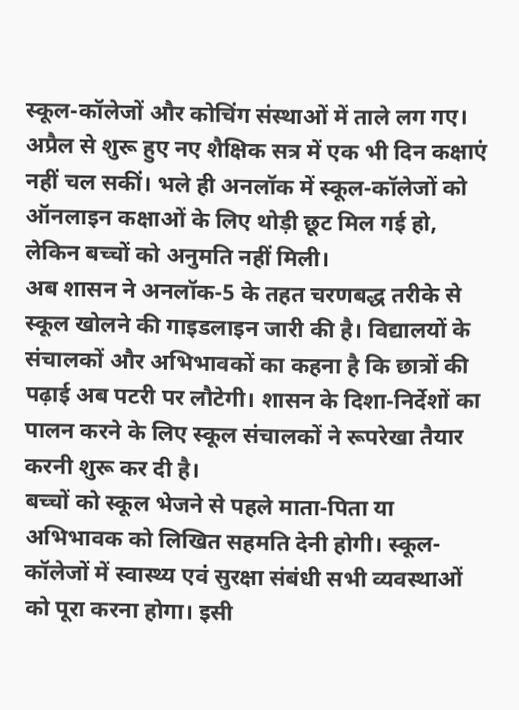स्कूल-कॉलेजों और कोचिंग संस्थाओं में ताले लग गए। अप्रैल से शुरू हुए नए शैक्षिक सत्र में एक भी दिन कक्षाएं नहीं चल सकीं। भले ही अनलॉक में स्कूल-कॉलेजों को ऑनलाइन कक्षाओं के लिए थोड़ी छूट मिल गई हो, लेकिन बच्चों को अनुमति नहीं मिली।
अब शासन ने अनलॉक-5 के तहत चरणबद्ध तरीके से स्कूल खोलने की गाइडलाइन जारी की है। विद्यालयों के संचालकों और अभिभावकों का कहना है कि छात्रों की पढ़ाई अब पटरी पर लौटेगी। शासन के दिशा-निर्देशों का पालन करने के लिए स्कूल संचालकों ने रूपरेखा तैयार करनी शुरू कर दी है।
बच्चों को स्कूल भेजने से पहले माता-पिता या अभिभावक को लिखित सहमति देनी होगी। स्कूल-कॉलेजों में स्वास्थ्य एवं सुरक्षा संबंधी सभी व्यवस्थाओं को पूरा करना होगा। इसी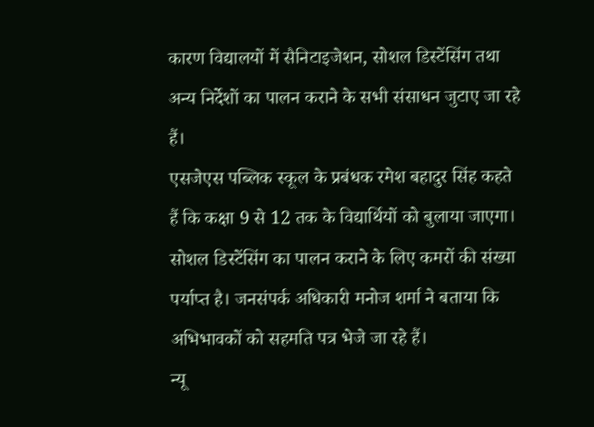कारण विद्यालयों में सैनिटाइजेशन, सोशल डिस्टेंसिंग तथा अन्य निर्देशों का पालन कराने के सभी संसाधन जुटाए जा रहे हैं।
एसजेएस पब्लिक स्कूल के प्रबंधक रमेश बहादुर सिंह कहते हैं कि कक्षा 9 से 12 तक के विद्यार्थियों को बुलाया जाएगा। सोशल डिस्टेंसिंग का पालन कराने के लिए कमरों की संख्या पर्याप्त है। जनसंपर्क अधिकारी मनोज शर्मा ने बताया कि अभिभावकों को सहमति पत्र भेजे जा रहे हैं।
न्यू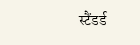स्टैंडर्ड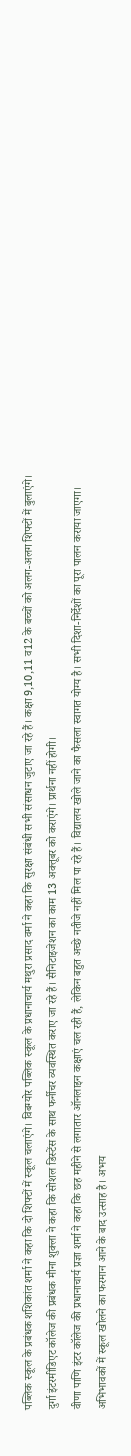पब्लिक स्कूल के प्रबंधक शशिकांत शर्मा ने कहा कि दो शिफ्टों में स्कूल चलाएंगे। विबग्योर पब्लिक स्कूल के प्रधानाचार्य मथुरा प्रसाद वर्मा ने कहा कि सुरक्षा संबंधी सभी संसाधन जुटाए जा रहे हैं। कक्षा 9,10,11 व12 के बच्चों को अलग-अलग शिफ्टों में बुलाएंगे।
दुर्गा इंटरमीडिएट कॉलेज की प्रबंधक मीना शुक्ला ने कहा कि सोशल डिस्टेंस के साथ फर्नीचर व्यवस्थित कराए जा रहे हैं। सैनिटाइजेशन का काम 13 अक्तूबर को कराएंगे। प्रार्थना नहीं होगी।
वीणा पाणि इंटर कॉलेज की प्रधानाचार्य प्रज्ञा शर्मा ने कहा कि छह महीने से लगातार ऑनलाइन कक्षाएं चल रही हैं, लेकिन बहुत अच्छे नतीजे नहीं मिल पा रहे हैं। विद्यालय खोले जाने का फैसला स्वागत योग्य है। सभी दिशा-निर्देशों का पूरा पालन कराया जाएगा।
अभिभावकों में स्कूल खोलने का फरमान आने के बाद उत्साह है। अभय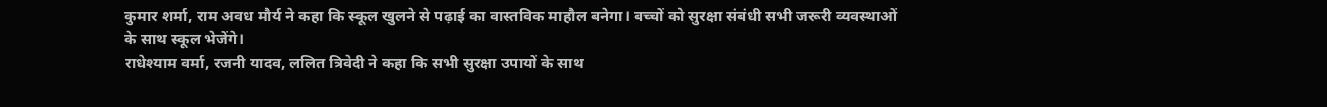कुमार शर्मा, राम अवध मौर्य ने कहा कि स्कूल खुलने से पढ़ाई का वास्तविक माहौल बनेगा। बच्चों को सुरक्षा संबंधी सभी जरूरी व्यवस्थाओं के साथ स्कूल भेजेंगे।
राधेश्याम वर्मा, रजनी यादव, ललित त्रिवेदी ने कहा कि सभी सुरक्षा उपायों के साथ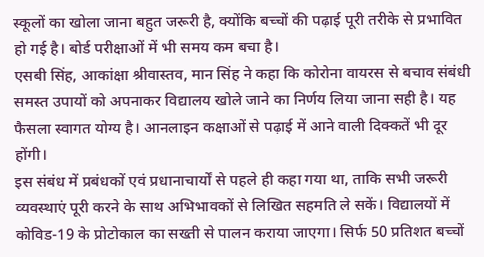स्कूलों का खोला जाना बहुत जरूरी है, क्योंकि बच्चों की पढ़ाई पूरी तरीके से प्रभावित हो गई है। बोर्ड परीक्षाओं में भी समय कम बचा है।
एसबी सिंह, आकांक्षा श्रीवास्तव, मान सिंह ने कहा कि कोरोना वायरस से बचाव संबंधी समस्त उपायों को अपनाकर विद्यालय खोले जाने का निर्णय लिया जाना सही है। यह फैसला स्वागत योग्य है। आनलाइन कक्षाओं से पढ़ाई में आने वाली दिक्कतें भी दूर होंगी।
इस संबंध में प्रबंधकों एवं प्रधानाचार्यों से पहले ही कहा गया था, ताकि सभी जरूरी व्यवस्थाएं पूरी करने के साथ अभिभावकों से लिखित सहमति ले सकें। विद्यालयों में कोविड-19 के प्रोटोकाल का सख्ती से पालन कराया जाएगा। सिर्फ 50 प्रतिशत बच्चों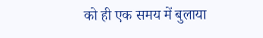को ही एक समय में बुलाया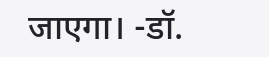जाएगा। -डॉ.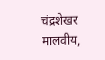चंद्रशेखर मालवीय,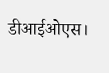डीआईओएस।